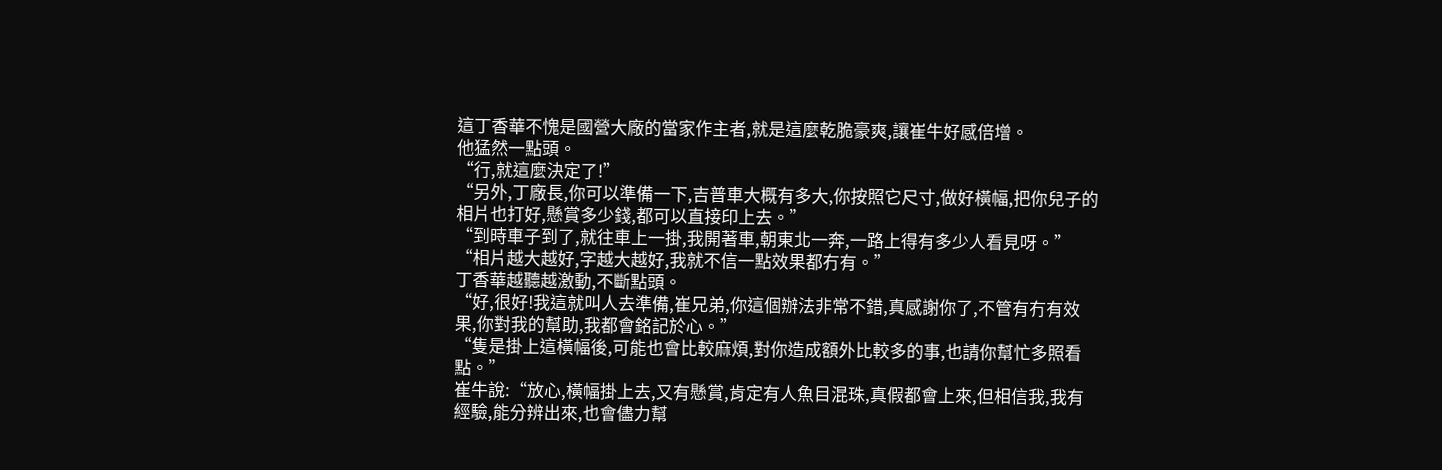這丁香華不愧是國營大廠的當家作主者,就是這麼乾脆豪爽,讓崔牛好感倍增。
他猛然一點頭。
“行,就這麼決定了!”
“另外,丁廠長,你可以準備一下,吉普車大概有多大,你按照它尺寸,做好橫幅,把你兒子的相片也打好,懸賞多少錢,都可以直接印上去。”
“到時車子到了,就往車上一掛,我開著車,朝東北一奔,一路上得有多少人看見呀。”
“相片越大越好,字越大越好,我就不信一點效果都冇有。”
丁香華越聽越激動,不斷點頭。
“好,很好!我這就叫人去準備,崔兄弟,你這個辦法非常不錯,真感謝你了,不管有冇有效果,你對我的幫助,我都會銘記於心。”
“隻是掛上這橫幅後,可能也會比較麻煩,對你造成額外比較多的事,也請你幫忙多照看點。”
崔牛說:“放心,橫幅掛上去,又有懸賞,肯定有人魚目混珠,真假都會上來,但相信我,我有經驗,能分辨出來,也會儘力幫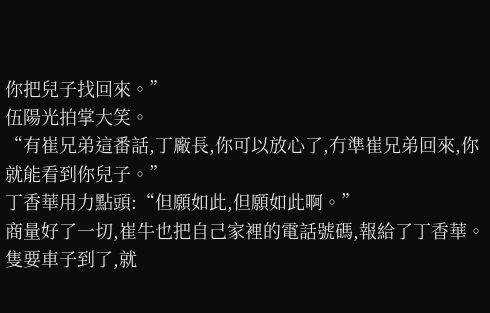你把兒子找回來。”
伍陽光拍掌大笑。
“有崔兄弟這番話,丁廠長,你可以放心了,冇準崔兄弟回來,你就能看到你兒子。”
丁香華用力點頭:“但願如此,但願如此啊。”
商量好了一切,崔牛也把自己家裡的電話號碼,報給了丁香華。
隻要車子到了,就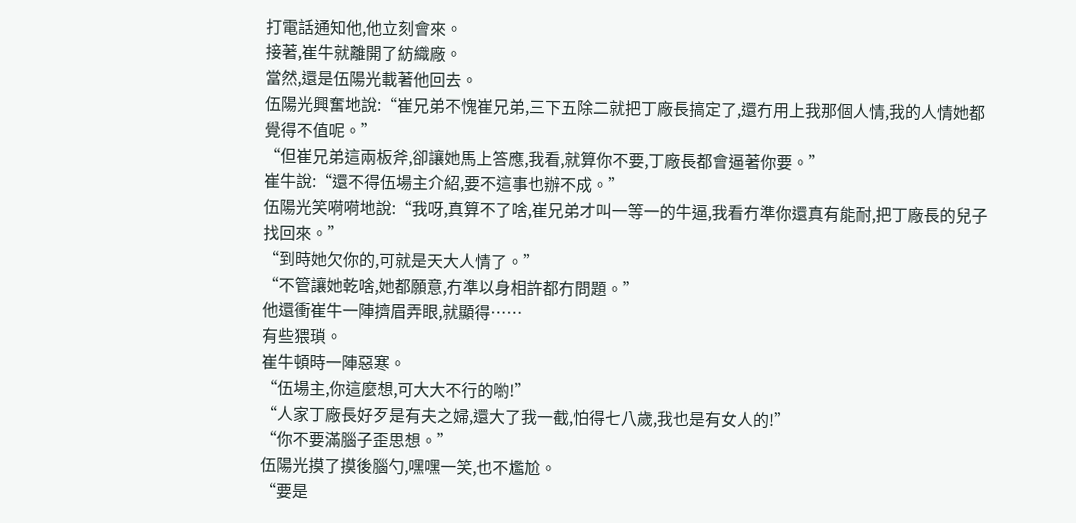打電話通知他,他立刻會來。
接著,崔牛就離開了紡織廠。
當然,還是伍陽光載著他回去。
伍陽光興奮地說:“崔兄弟不愧崔兄弟,三下五除二就把丁廠長搞定了,還冇用上我那個人情,我的人情她都覺得不值呢。”
“但崔兄弟這兩板斧,卻讓她馬上答應,我看,就算你不要,丁廠長都會逼著你要。”
崔牛說:“還不得伍場主介紹,要不這事也辦不成。”
伍陽光笑嗬嗬地說:“我呀,真算不了啥,崔兄弟才叫一等一的牛逼,我看冇準你還真有能耐,把丁廠長的兒子找回來。”
“到時她欠你的,可就是天大人情了。”
“不管讓她乾啥,她都願意,冇準以身相許都冇問題。”
他還衝崔牛一陣擠眉弄眼,就顯得……
有些猥瑣。
崔牛頓時一陣惡寒。
“伍場主,你這麼想,可大大不行的喲!”
“人家丁廠長好歹是有夫之婦,還大了我一截,怕得七八歲,我也是有女人的!”
“你不要滿腦子歪思想。”
伍陽光摸了摸後腦勺,嘿嘿一笑,也不尷尬。
“要是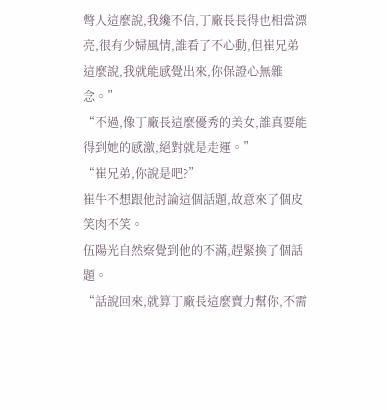彆人這麼說,我纔不信,丁廠長長得也相當漂亮,很有少婦風情,誰看了不心動,但崔兄弟這麼說,我就能感覺出來,你保證心無雜念。”
“不過,像丁廠長這麼優秀的美女,誰真要能得到她的感激,絕對就是走運。”
“崔兄弟,你說是吧?”
崔牛不想跟他討論這個話題,故意來了個皮笑肉不笑。
伍陽光自然察覺到他的不滿,趕緊換了個話題。
“話說回來,就算丁廠長這麼賣力幫你,不需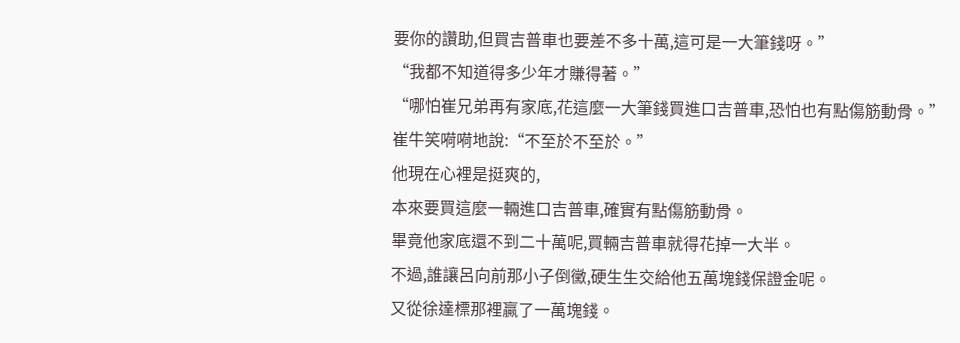要你的讚助,但買吉普車也要差不多十萬,這可是一大筆錢呀。”
“我都不知道得多少年才賺得著。”
“哪怕崔兄弟再有家底,花這麼一大筆錢買進口吉普車,恐怕也有點傷筋動骨。”
崔牛笑嗬嗬地說:“不至於不至於。”
他現在心裡是挺爽的,
本來要買這麼一輛進口吉普車,確實有點傷筋動骨。
畢竟他家底還不到二十萬呢,買輛吉普車就得花掉一大半。
不過,誰讓呂向前那小子倒黴,硬生生交給他五萬塊錢保證金呢。
又從徐達標那裡贏了一萬塊錢。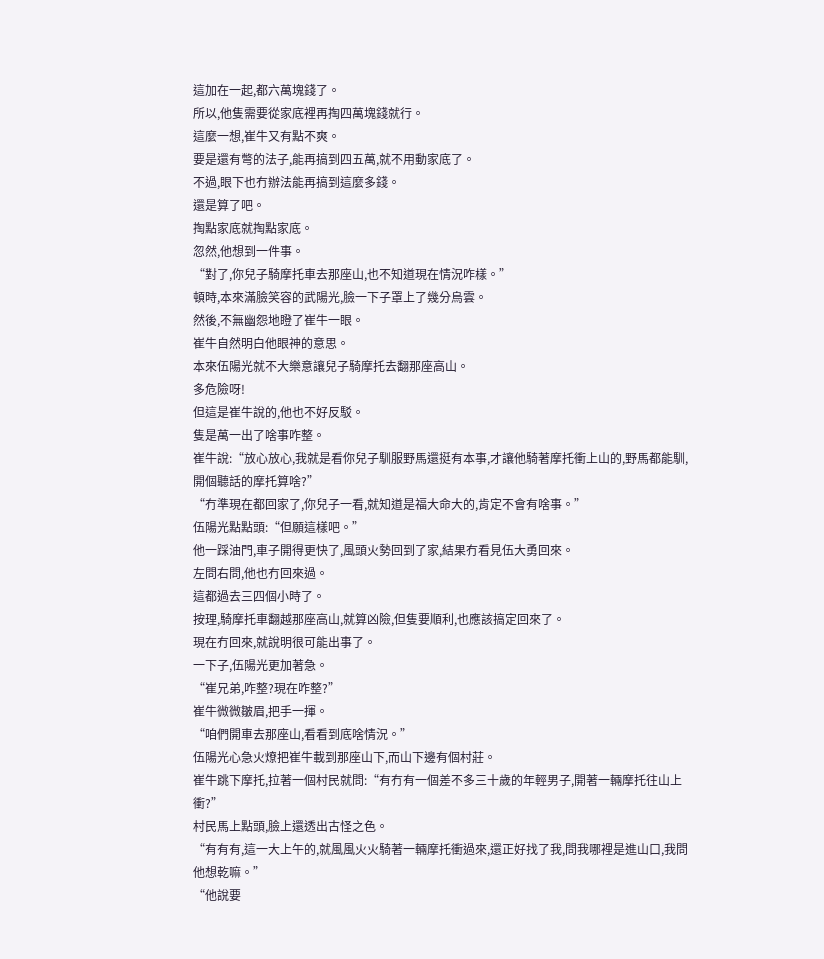這加在一起,都六萬塊錢了。
所以,他隻需要從家底裡再掏四萬塊錢就行。
這麼一想,崔牛又有點不爽。
要是還有彆的法子,能再搞到四五萬,就不用動家底了。
不過,眼下也冇辦法能再搞到這麼多錢。
還是算了吧。
掏點家底就掏點家底。
忽然,他想到一件事。
“對了,你兒子騎摩托車去那座山,也不知道現在情況咋樣。”
頓時,本來滿臉笑容的武陽光,臉一下子罩上了幾分烏雲。
然後,不無幽怨地瞪了崔牛一眼。
崔牛自然明白他眼神的意思。
本來伍陽光就不大樂意讓兒子騎摩托去翻那座高山。
多危險呀!
但這是崔牛說的,他也不好反駁。
隻是萬一出了啥事咋整。
崔牛說:“放心放心,我就是看你兒子馴服野馬還挺有本事,才讓他騎著摩托衝上山的,野馬都能馴,開個聽話的摩托算啥?”
“冇準現在都回家了,你兒子一看,就知道是福大命大的,肯定不會有啥事。”
伍陽光點點頭:“但願這樣吧。”
他一踩油門,車子開得更快了,風頭火勢回到了家,結果冇看見伍大勇回來。
左問右問,他也冇回來過。
這都過去三四個小時了。
按理,騎摩托車翻越那座高山,就算凶險,但隻要順利,也應該搞定回來了。
現在冇回來,就說明很可能出事了。
一下子,伍陽光更加著急。
“崔兄弟,咋整?現在咋整?”
崔牛微微皺眉,把手一揮。
“咱們開車去那座山,看看到底啥情況。”
伍陽光心急火燎把崔牛載到那座山下,而山下邊有個村莊。
崔牛跳下摩托,拉著一個村民就問:“有冇有一個差不多三十歲的年輕男子,開著一輛摩托往山上衝?”
村民馬上點頭,臉上還透出古怪之色。
“有有有,這一大上午的,就風風火火騎著一輛摩托衝過來,還正好找了我,問我哪裡是進山口,我問他想乾嘛。”
“他說要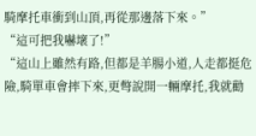騎摩托車衝到山頂,再從那邊落下來。”
“這可把我嚇壞了!”
“這山上雖然有路,但都是羊腸小道,人走都挺危險,騎單車會摔下來,更彆說開一輛摩托,我就勸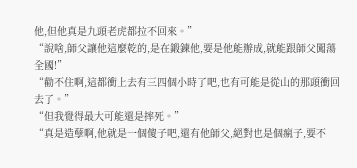他,但他真是九頭老虎都拉不回來。”
“說啥,師父讓他這麼乾的,是在鍛鍊他,要是他能辦成,就能跟師父闖蕩全國!”
“勸不住啊,這都衝上去有三四個小時了吧,也有可能是從山的那頭衝回去了。”
“但我覺得最大可能還是摔死。”
“真是造孽啊,他就是一個傻子吧,還有他師父,絕對也是個瘋子,要不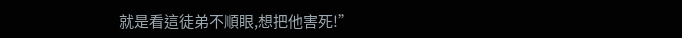就是看這徒弟不順眼,想把他害死!”